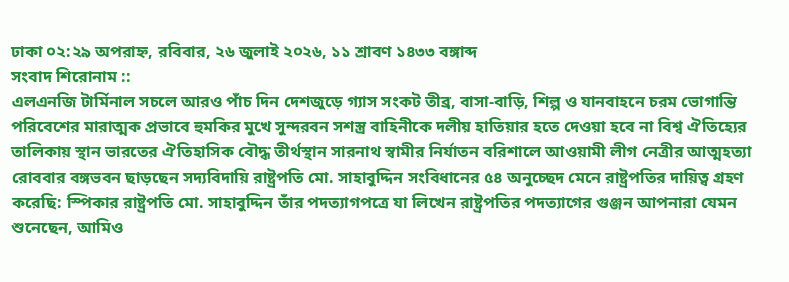ঢাকা ০২:২৯ অপরাহ্ন, রবিবার, ২৬ জুলাই ২০২৬, ১১ শ্রাবণ ১৪৩৩ বঙ্গাব্দ
সংবাদ শিরোনাম ::
এলএনজি টার্মিনাল সচলে আরও পাঁচ দিন দেশজুড়ে গ্যাস সংকট তীব্র, বাসা-বাড়ি, শিল্প ও যানবাহনে চরম ভোগান্তি পরিবেশের মারাত্মক প্রভাবে হুমকির মুখে সুন্দরবন সশস্ত্র বাহিনীকে দলীয় হাতিয়ার হতে দেওয়া হবে না বিশ্ব ঐতিহ্যের তালিকায় স্থান ভারতের ঐতিহাসিক বৌদ্ধ তীর্থস্থান সারনাথ স্বামীর নির্যাতন বরিশালে আওয়ামী লীগ নেত্রীর আত্মহত্যা রোববার বঙ্গভবন ছাড়ছেন সদ্যবিদায়ি রাষ্ট্রপতি মো. সাহাবুদ্দিন সংবিধানের ৫৪ অনুচ্ছেদ মেনে রাষ্ট্রপতির দায়িত্ব গ্রহণ করেছি: স্পিকার রাষ্ট্রপতি মো. সাহাবুদ্দিন তাঁর পদত্যাগপত্রে যা লিখেন রাষ্ট্রপতির পদত্যাগের গুঞ্জন আপনারা যেমন শুনেছেন, আমিও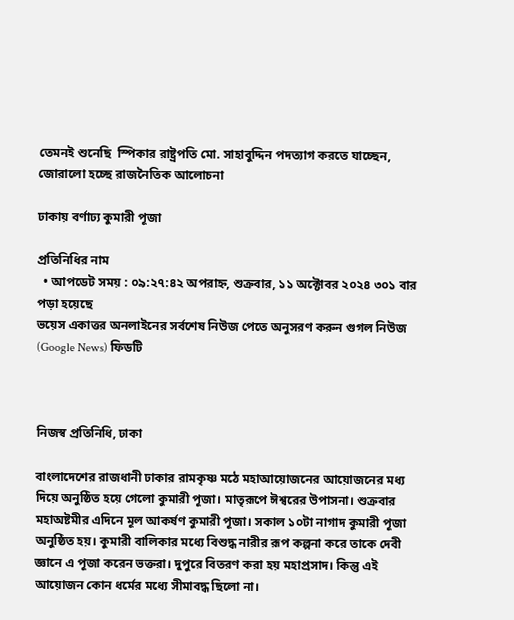তেমনই শুনেছি  স্পিকার রাষ্ট্রপতি মো. সাহাবুদ্দিন পদত্যাগ করতে যাচ্ছেন, জোরালো হচ্ছে রাজনৈতিক আলোচনা

ঢাকায় বর্ণাঢ্য কুমারী পূজা

প্রতিনিধির নাম
  • আপডেট সময় : ০৯:২৭:৪২ অপরাহ্ন, শুক্রবার, ১১ অক্টোবর ২০২৪ ৩০১ বার পড়া হয়েছে
ভয়েস একাত্তর অনলাইনের সর্বশেষ নিউজ পেতে অনুসরণ করুন গুগল নিউজ (Google News) ফিডটি



নিজস্ব প্রতিনিধি, ঢাকা

বাংলাদেশের রাজধানী ঢাকার রামকৃষ্ণ মঠে মহাআয়োজনের আয়োজনের মধ্য দিয়ে অনুষ্ঠিত হয়ে গেলো কুমারী পূজা। মাতৃরূপে ঈশ্বরের উপাসনা। শুক্রবার মহাঅষ্টমীর এদিনে মূল আকর্ষণ কুমারী পূজা। সকাল ১০টা নাগাদ কুমারী পূজা অনুষ্ঠিত হয়। কুমারী বালিকার মধ্যে বিশুদ্ধ নারীর রূপ কল্পনা করে তাকে দেবী জ্ঞানে এ পূজা করেন ভক্তরা। দুপুরে বিতরণ করা হয় মহাপ্রসাদ। কিন্তু এই আয়োজন কোন ধর্মের মধ্যে সীমাবদ্ধ ছিলো না।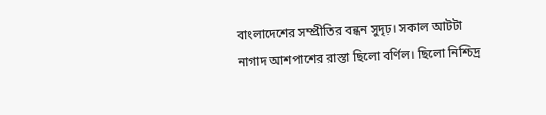বাংলাদেশের সম্প্রীতির বন্ধন সুদৃঢ়। সকাল আটটা নাগাদ আশপাশের রাস্তা ছিলো বর্ণিল। ছিলো নিশ্চিদ্র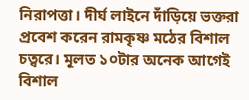নিরাপত্তা। দীর্ঘ লাইনে দাঁড়িয়ে ভক্তরা প্রবেশ করেন রামকৃষ্ণ মঠের বিশাল চত্বরে। মূলত ১০টার অনেক আগেই বিশাল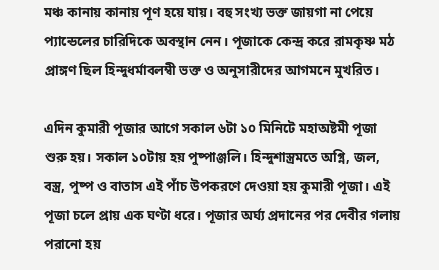মঞ্চ কানায় কানায় পূণ হয়ে যায়। বহু সংখ্য ভক্ত জায়গা না পেয়ে প্যান্ডেলের চারিদিকে অবস্থান নেন। পূজাকে কেন্দ্র করে রামকৃষ্ণ মঠ প্রাঙ্গণ ছিল হিন্দুধর্মাবলম্বী ভক্ত ও অনুসারীদের আগমনে মুখরিত।

এদিন কুমারী পূজার আগে সকাল ৬টা ১০ মিনিটে মহাঅষ্টমী পূজা শুরু হয়। সকাল ১০টায় হয় পুষ্পাঞ্জলি। হিন্দুশাস্ত্রমতে অগ্নি, জল, বস্ত্র, পুষ্প ও বাতাস এই পাঁচ উপকরণে দেওয়া হয় কুমারী পূজা। এই পূজা চলে প্রায় এক ঘণ্টা ধরে। পূজার অর্ঘ্য প্রদানের পর দেবীর গলায় পরানো হয়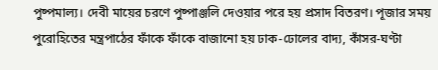পুষ্পমাল্য। দেবী মায়ের চরণে পুষ্পাঞ্জলি দেওয়ার পরে হয় প্রসাদ বিতরণ। পূজার সময় পুরোহিতের মন্ত্রপাঠের ফাঁকে ফাঁকে বাজানো হয় ঢাক-ঢোলের বাদ্য, কাঁসর-ঘণ্টা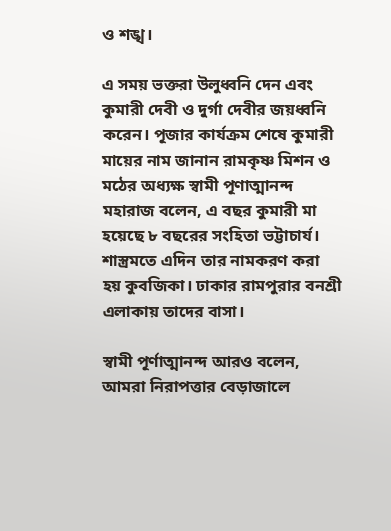ও শঙ্খ।

এ সময় ভক্তরা উলুধ্বনি দেন এবং কুমারী দেবী ও দুর্গা দেবীর জয়ধ্বনি করেন। পূজার কার্যক্রম শেষে কুমারী মায়ের নাম জানান রামকৃষ্ণ মিশন ও মঠের অধ্যক্ষ স্বামী পূণাত্মানন্দ মহারাজ বলেন, এ বছর কুমারী মা হয়েছে ৮ বছরের সংহিতা ভট্টাচার্য। শাস্ত্রমতে এদিন তার নামকরণ করা হয় কুবজিকা। ঢাকার রামপুরার বনশ্রী এলাকায় তাদের বাসা।

স্বামী পূর্ণাত্মানন্দ আরও বলেন, আমরা নিরাপত্তার বেড়াজালে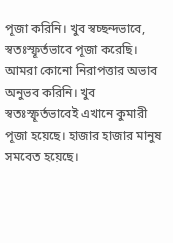পূজা করিনি। খুব স্বচ্ছন্দভাবে, স্বতঃস্ফূর্তভাবে পূজা করেছি। আমরা কোনো নিরাপত্তার অভাব অনুভব করিনি। খুব স্বতঃস্ফূর্তভাবেই এখানে কুমারী পূজা হয়েছে। হাজার হাজার মানুষ সমবেত হয়েছে।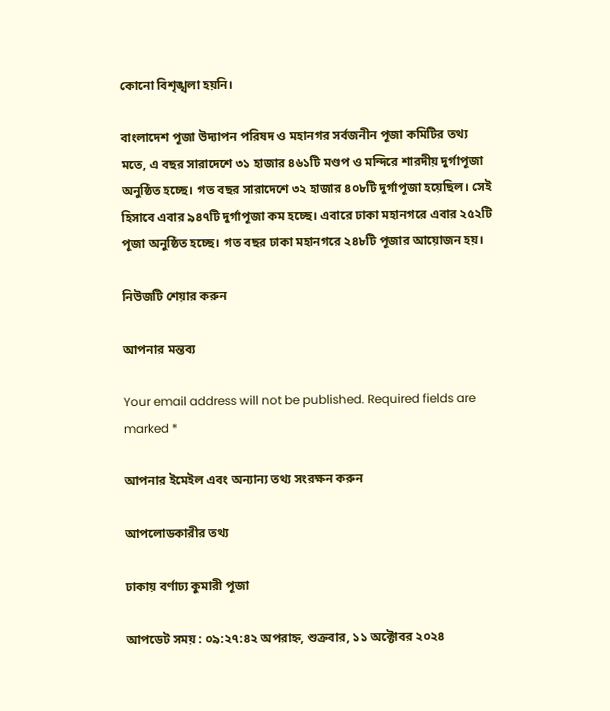কোনো বিশৃঙ্খলা হয়নি।

বাংলাদেশ পূজা উদ্যাপন পরিষদ ও মহানগর সর্বজনীন পূজা কমিটির তথ্য মতে, এ বছর সারাদেশে ৩১ হাজার ৪৬১টি মণ্ডপ ও মন্দিরে শারদীয় দুর্গাপূজা অনুষ্ঠিত হচ্ছে। গত বছর সারাদেশে ৩২ হাজার ৪০৮টি দুর্গাপূজা হয়েছিল। সেই হিসাবে এবার ৯৪৭টি দুর্গাপূজা কম হচ্ছে। এবারে ঢাকা মহানগরে এবার ২৫২টি পূজা অনুষ্ঠিত হচ্ছে। গত বছর ঢাকা মহানগরে ২৪৮টি পূজার আয়োজন হয়।

নিউজটি শেয়ার করুন

আপনার মন্তব্য

Your email address will not be published. Required fields are marked *

আপনার ইমেইল এবং অন্যান্য তথ্য সংরক্ষন করুন

আপলোডকারীর তথ্য

ঢাকায় বর্ণাঢ্য কুমারী পূজা

আপডেট সময় : ০৯:২৭:৪২ অপরাহ্ন, শুক্রবার, ১১ অক্টোবর ২০২৪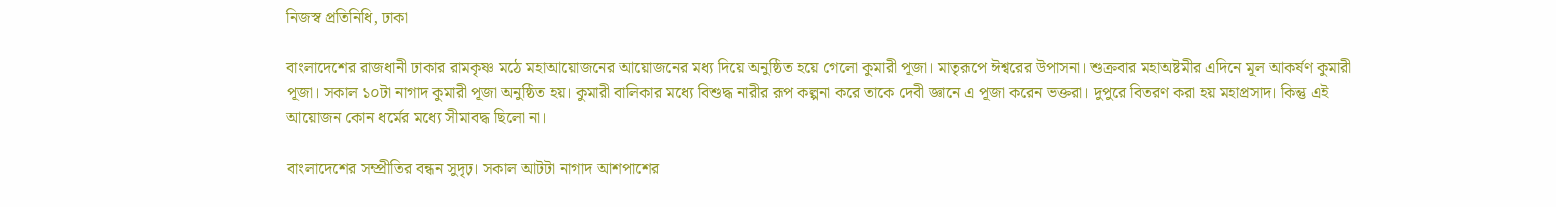নিজস্ব প্রতিনিধি, ঢাকা

বাংলাদেশের রাজধানী ঢাকার রামকৃষ্ণ মঠে মহাআয়োজনের আয়োজনের মধ্য দিয়ে অনুষ্ঠিত হয়ে গেলো কুমারী পূজা। মাতৃরূপে ঈশ্বরের উপাসনা। শুক্রবার মহাঅষ্টমীর এদিনে মূল আকর্ষণ কুমারী পূজা। সকাল ১০টা নাগাদ কুমারী পূজা অনুষ্ঠিত হয়। কুমারী বালিকার মধ্যে বিশুদ্ধ নারীর রূপ কল্পনা করে তাকে দেবী জ্ঞানে এ পূজা করেন ভক্তরা। দুপুরে বিতরণ করা হয় মহাপ্রসাদ। কিন্তু এই আয়োজন কোন ধর্মের মধ্যে সীমাবদ্ধ ছিলো না।

বাংলাদেশের সম্প্রীতির বন্ধন সুদৃঢ়। সকাল আটটা নাগাদ আশপাশের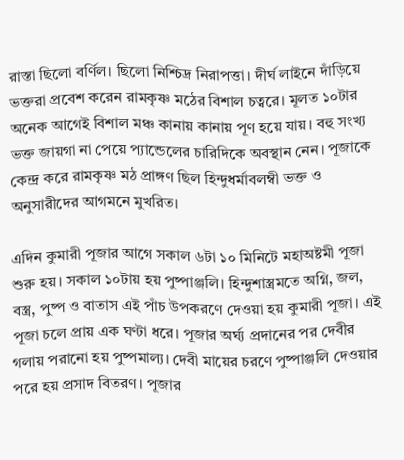রাস্তা ছিলো বর্ণিল। ছিলো নিশ্চিদ্র নিরাপত্তা। দীর্ঘ লাইনে দাঁড়িয়ে ভক্তরা প্রবেশ করেন রামকৃষ্ণ মঠের বিশাল চত্বরে। মূলত ১০টার অনেক আগেই বিশাল মঞ্চ কানায় কানায় পূণ হয়ে যায়। বহু সংখ্য ভক্ত জায়গা না পেয়ে প্যান্ডেলের চারিদিকে অবস্থান নেন। পূজাকে কেন্দ্র করে রামকৃষ্ণ মঠ প্রাঙ্গণ ছিল হিন্দুধর্মাবলম্বী ভক্ত ও অনুসারীদের আগমনে মুখরিত।

এদিন কুমারী পূজার আগে সকাল ৬টা ১০ মিনিটে মহাঅষ্টমী পূজা শুরু হয়। সকাল ১০টায় হয় পুষ্পাঞ্জলি। হিন্দুশাস্ত্রমতে অগ্নি, জল, বস্ত্র, পুষ্প ও বাতাস এই পাঁচ উপকরণে দেওয়া হয় কুমারী পূজা। এই পূজা চলে প্রায় এক ঘণ্টা ধরে। পূজার অর্ঘ্য প্রদানের পর দেবীর গলায় পরানো হয় পুষ্পমাল্য। দেবী মায়ের চরণে পুষ্পাঞ্জলি দেওয়ার পরে হয় প্রসাদ বিতরণ। পূজার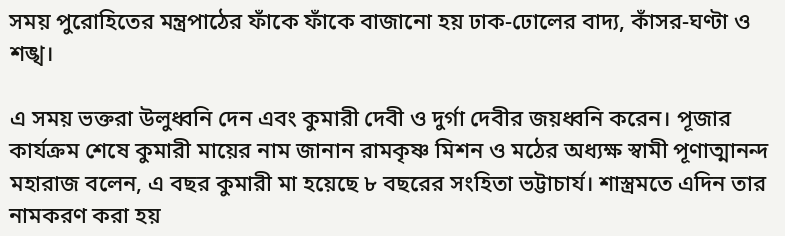সময় পুরোহিতের মন্ত্রপাঠের ফাঁকে ফাঁকে বাজানো হয় ঢাক-ঢোলের বাদ্য, কাঁসর-ঘণ্টা ও শঙ্খ।

এ সময় ভক্তরা উলুধ্বনি দেন এবং কুমারী দেবী ও দুর্গা দেবীর জয়ধ্বনি করেন। পূজার কার্যক্রম শেষে কুমারী মায়ের নাম জানান রামকৃষ্ণ মিশন ও মঠের অধ্যক্ষ স্বামী পূণাত্মানন্দ মহারাজ বলেন, এ বছর কুমারী মা হয়েছে ৮ বছরের সংহিতা ভট্টাচার্য। শাস্ত্রমতে এদিন তার নামকরণ করা হয়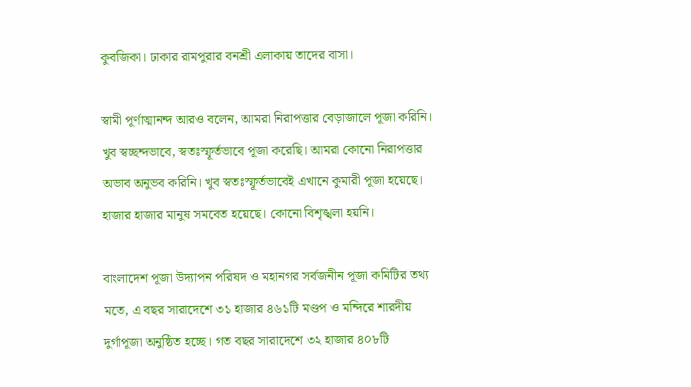কুবজিকা। ঢাকার রামপুরার বনশ্রী এলাকায় তাদের বাসা।

স্বামী পূর্ণাত্মানন্দ আরও বলেন, আমরা নিরাপত্তার বেড়াজালে পূজা করিনি। খুব স্বচ্ছন্দভাবে, স্বতঃস্ফূর্তভাবে পূজা করেছি। আমরা কোনো নিরাপত্তার অভাব অনুভব করিনি। খুব স্বতঃস্ফূর্তভাবেই এখানে কুমারী পূজা হয়েছে। হাজার হাজার মানুষ সমবেত হয়েছে। কোনো বিশৃঙ্খলা হয়নি।

বাংলাদেশ পূজা উদ্যাপন পরিষদ ও মহানগর সর্বজনীন পূজা কমিটির তথ্য মতে, এ বছর সারাদেশে ৩১ হাজার ৪৬১টি মণ্ডপ ও মন্দিরে শারদীয় দুর্গাপূজা অনুষ্ঠিত হচ্ছে। গত বছর সারাদেশে ৩২ হাজার ৪০৮টি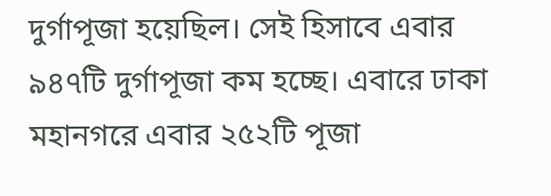দুর্গাপূজা হয়েছিল। সেই হিসাবে এবার ৯৪৭টি দুর্গাপূজা কম হচ্ছে। এবারে ঢাকা মহানগরে এবার ২৫২টি পূজা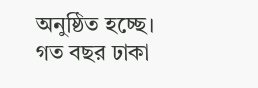অনুষ্ঠিত হচ্ছে। গত বছর ঢাকা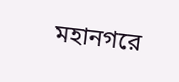মহানগরে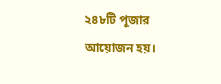২৪৮টি পূজার আয়োজন হয়।